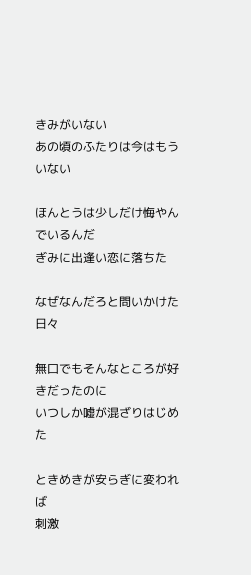きみがいない
あの頃のふたりは今はもういない

ほんとうは少しだけ悔やんでいるんだ
ぎみに出逢い恋に落ちた

なぜなんだろと問いかけた日々

無口でもそんなところが好きだったのに
いつしか嘘が混ざりはじめた

ときめきが安らぎに変われば
刺激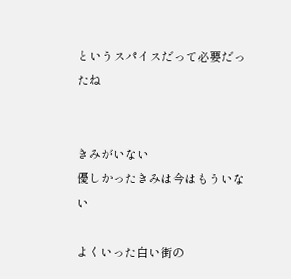というスパイスだって必要だったね


きみがいない
優しかったきみは今はもういない

よくいった白い街の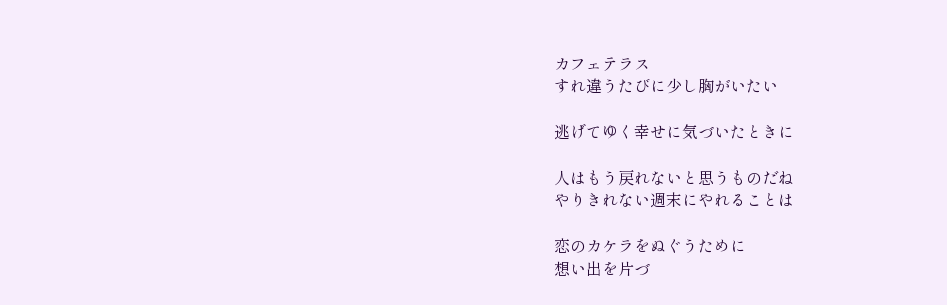カフェテラス
すれ違うたびに少し胸がいたい

逃げてゆく幸せに気づいたときに

人はもう戻れないと思うものだね
やりきれない週末にやれることは

恋のカケラをぬぐうために
想い出を片づ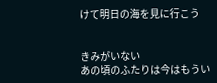けて明日の海を見に行こう


きみがいない
あの頃のふたりは今はもうい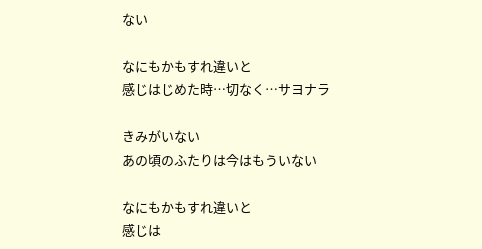ない

なにもかもすれ違いと
感じはじめた時…切なく…サヨナラ

きみがいない
あの頃のふたりは今はもういない

なにもかもすれ違いと
感じは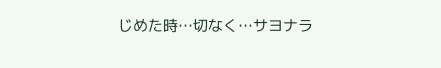じめた時…切なく…サヨナラ